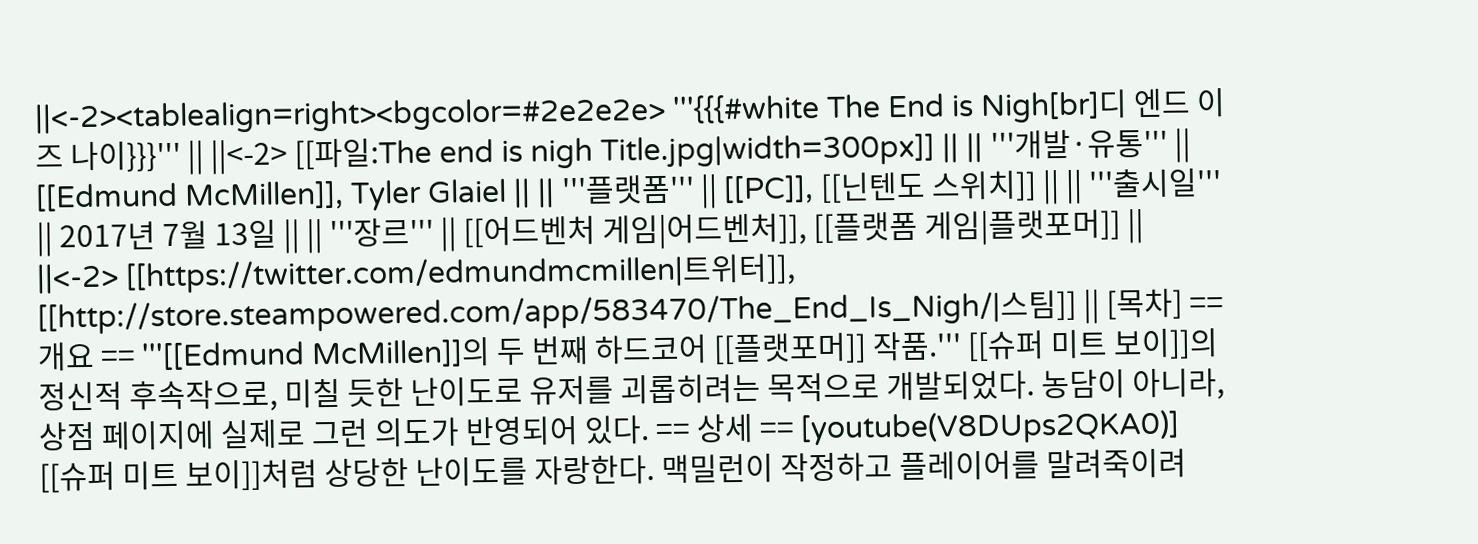||<-2><tablealign=right><bgcolor=#2e2e2e> '''{{{#white The End is Nigh[br]디 엔드 이즈 나이}}}''' || ||<-2> [[파일:The end is nigh Title.jpg|width=300px]] || || '''개발·유통''' || [[Edmund McMillen]], Tyler Glaiel || || '''플랫폼''' || [[PC]], [[닌텐도 스위치]] || || '''출시일''' || 2017년 7월 13일 || || '''장르''' || [[어드벤처 게임|어드벤처]], [[플랫폼 게임|플랫포머]] || ||<-2> [[https://twitter.com/edmundmcmillen|트위터]], [[http://store.steampowered.com/app/583470/The_End_Is_Nigh/|스팀]] || [목차] == 개요 == '''[[Edmund McMillen]]의 두 번째 하드코어 [[플랫포머]] 작품.''' [[슈퍼 미트 보이]]의 정신적 후속작으로, 미칠 듯한 난이도로 유저를 괴롭히려는 목적으로 개발되었다. 농담이 아니라, 상점 페이지에 실제로 그런 의도가 반영되어 있다. == 상세 == [youtube(V8DUps2QKA0)] [[슈퍼 미트 보이]]처럼 상당한 난이도를 자랑한다. 맥밀런이 작정하고 플레이어를 말려죽이려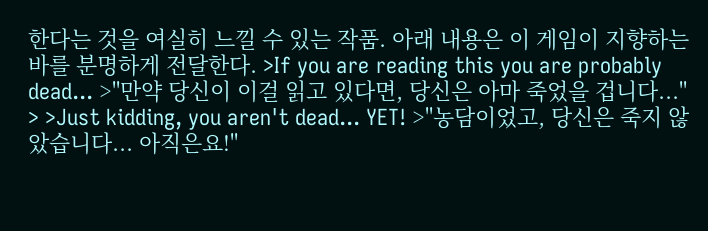한다는 것을 여실히 느낄 수 있는 작품. 아래 내용은 이 게임이 지향하는 바를 분명하게 전달한다. >If you are reading this you are probably dead... >''만약 당신이 이걸 읽고 있다면, 당신은 아마 죽었을 겁니다...'' > >Just kidding, you aren't dead... YET! >''농담이었고, 당신은 죽지 않았습니다... 아직은요!''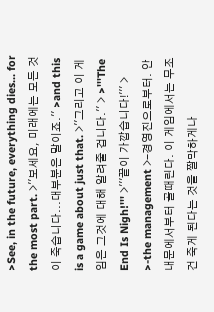>See, in the future, everything dies... for the most part. >''보세요, 미래에는 모든 것이 죽습니다...대부분은 말이죠.'' >and this is a game about just that. >''그리고 이 게임은 그것에 대해 알려줄 겁니다.'' > >'''The End Is Nigh!''' >'''끝이 가깝습니다!''' > >-the management >-경영진으로부터. 안내문에서부터 골때린다. 이 게임에서는 무조건 죽게 된다는 것을 짤막하게나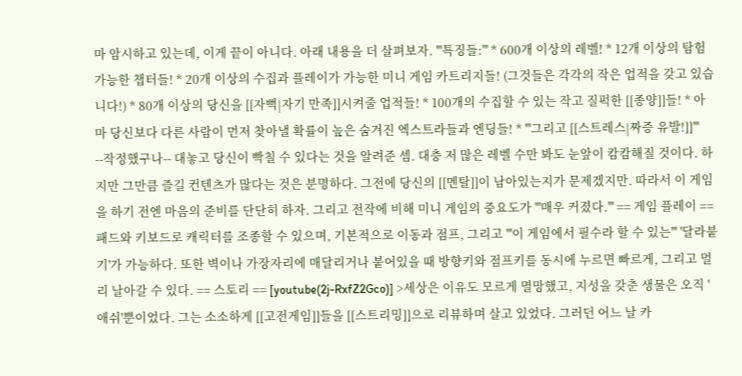마 암시하고 있는데, 이게 끝이 아니다. 아래 내용을 더 살펴보자. '''특징들:''' * 600개 이상의 레벨! * 12개 이상의 탐험 가능한 챕터들! * 20개 이상의 수집과 플레이가 가능한 미니 게임 카트리지들! (그것들은 각각의 작은 업적을 갖고 있습니다!) * 80개 이상의 당신을 [[자뻑|자기 만족]]시켜줄 업적들! * 100개의 수집할 수 있는 작고 질퍽한 [[종양]]들! * 아마 당신보다 다른 사람이 먼저 찾아낼 확률이 높은 숨겨진 엑스트라들과 엔딩들! * '''그리고 [[스트레스|짜증 유발!]]''' --작정했구나-- 대놓고 당신이 빡칠 수 있다는 것을 알려준 셈. 대충 저 많은 레벨 수만 봐도 눈앞이 캄캄해질 것이다. 하지만 그만큼 즐길 컨텐츠가 많다는 것은 분명하다. 그전에 당신의 [[멘탈]]이 남아있는지가 문제겠지만. 따라서 이 게임을 하기 전엔 마음의 준비를 단단히 하자. 그리고 전작에 비해 미니 게임의 중요도가 '''매우 커졌다.''' == 게임 플레이 == 패드와 키보드로 캐릭터를 조종할 수 있으며, 기본적으로 이동과 점프, 그리고 '''이 게임에서 필수라 할 수 있는''' '달라붙기'가 가능하다. 또한 벽이나 가장자리에 매달리거나 붙어있을 때 방향키와 점프키를 동시에 누르면 빠르게, 그리고 멀리 날아갈 수 있다. == 스토리 == [youtube(2j-RxfZ2Gco)] >세상은 이유도 모르게 멸망했고, 지성을 갖춘 생물은 오직 '애쉬'뿐이었다. 그는 소소하게 [[고전게임]]들을 [[스트리밍]]으로 리뷰하며 살고 있었다. 그러던 어느 날 카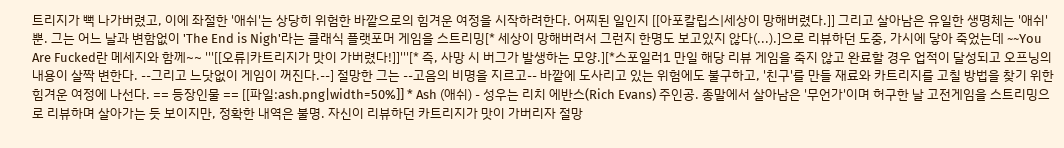트리지가 뻑 나가버렸고, 이에 좌절한 '애쉬'는 상당히 위험한 바깥으로의 힘겨운 여정을 시작하려한다. 어찌된 일인지 [[아포칼립스|세상이 망해버렸다.]] 그리고 살아남은 유일한 생명체는 '애쉬'뿐. 그는 어느 날과 변함없이 'The End is Nigh'라는 클래식 플랫포머 게임을 스트리밍[* 세상이 망해버려서 그런지 한명도 보고있지 않다(...).]으로 리뷰하던 도중, 가시에 닿아 죽었는데 ~~You Are Fucked란 메세지와 함께~~ '''[[오류|카트리지가 맛이 가버렸다!]]'''[* 즉, 사망 시 버그가 발생하는 모양.][*스포일러1 만일 해당 리뷰 게임을 죽지 않고 완료할 경우 업적이 달성되고 오프닝의 내용이 살짝 변한다. --그리고 느닷없이 게임이 꺼진다.--] 절망한 그는 --고음의 비명을 지르고-- 바깥에 도사리고 있는 위험에도 불구하고, '친구'를 만들 재료와 카트리지를 고칠 방법을 찾기 위한 힘겨운 여정에 나선다. == 등장인물 == [[파일:ash.png|width=50%]] * Ash (애쉬) - 성우는 리치 에반스(Rich Evans) 주인공. 종말에서 살아남은 '무언가'이며 허구한 날 고전게임을 스트리밍으로 리뷰하며 살아가는 듯 보이지만, 정확한 내역은 불명. 자신이 리뷰하던 카트리지가 맛이 가버리자 절망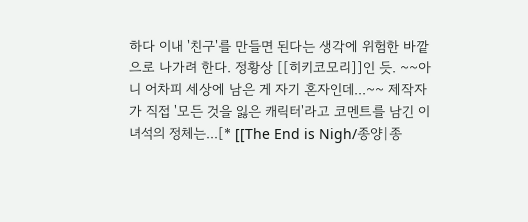하다 이내 '친구'를 만들면 된다는 생각에 위험한 바깥으로 나가려 한다. 정황상 [[히키코모리]]인 듯. ~~아니 어차피 세상에 남은 게 자기 혼자인데...~~ 제작자가 직접 '모든 것을 잃은 캐릭터'라고 코멘트를 남긴 이 녀석의 정체는...[* [[The End is Nigh/종양|종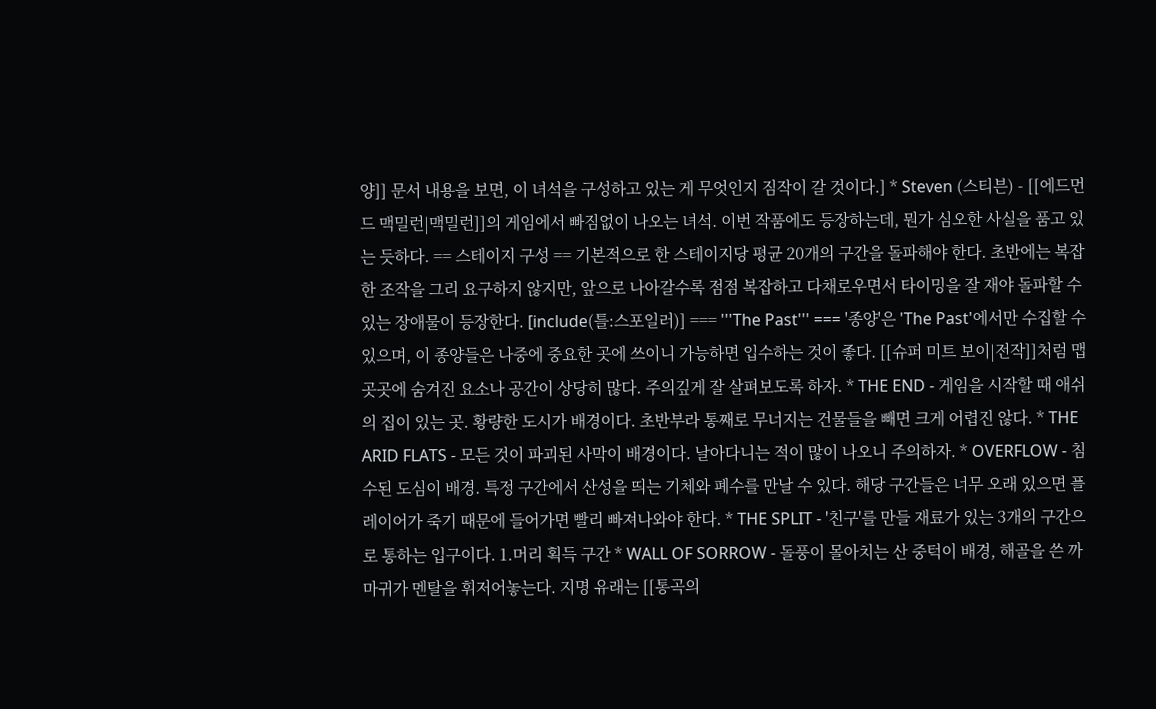양]] 문서 내용을 보면, 이 녀석을 구성하고 있는 게 무엇인지 짐작이 갈 것이다.] * Steven (스티븐) - [[에드먼드 맥밀런|맥밀런]]의 게임에서 빠짐없이 나오는 녀석. 이번 작품에도 등장하는데, 뭔가 심오한 사실을 품고 있는 듯하다. == 스테이지 구성 == 기본적으로 한 스테이지당 평균 20개의 구간을 돌파해야 한다. 초반에는 복잡한 조작을 그리 요구하지 않지만, 앞으로 나아갈수록 점점 복잡하고 다채로우면서 타이밍을 잘 재야 돌파할 수 있는 장애물이 등장한다. [include(틀:스포일러)] === '''The Past''' === '종양'은 'The Past'에서만 수집할 수 있으며, 이 종양들은 나중에 중요한 곳에 쓰이니 가능하면 입수하는 것이 좋다. [[슈퍼 미트 보이|전작]]처럼 맵 곳곳에 숨겨진 요소나 공간이 상당히 많다. 주의깊게 잘 살펴보도록 하자. * THE END - 게임을 시작할 때 애쉬의 집이 있는 곳. 황량한 도시가 배경이다. 초반부라 통째로 무너지는 건물들을 빼면 크게 어렵진 않다. * THE ARID FLATS - 모든 것이 파괴된 사막이 배경이다. 날아다니는 적이 많이 나오니 주의하자. * OVERFLOW - 침수된 도심이 배경. 특정 구간에서 산성을 띄는 기체와 폐수를 만날 수 있다. 해당 구간들은 너무 오래 있으면 플레이어가 죽기 때문에 들어가면 빨리 빠져나와야 한다. * THE SPLIT - '친구'를 만들 재료가 있는 3개의 구간으로 통하는 입구이다. 1.머리 획득 구간 * WALL OF SORROW - 돌풍이 몰아치는 산 중턱이 배경, 해골을 쓴 까마귀가 멘탈을 휘저어놓는다. 지명 유래는 [[통곡의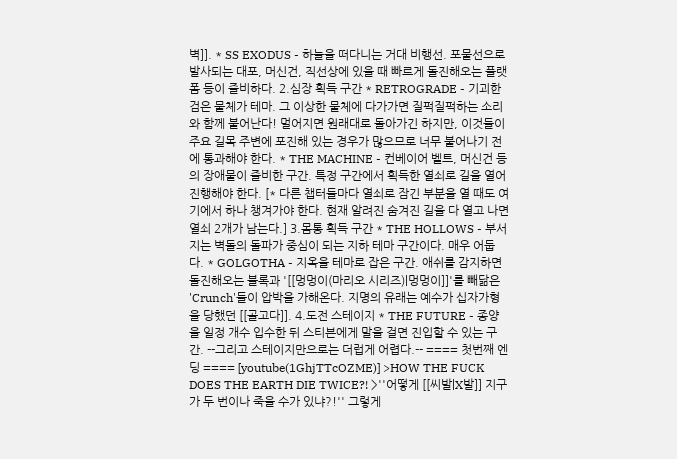벽]]. * SS EXODUS - 하늘을 떠다니는 거대 비행선. 포물선으로 발사되는 대포, 머신건, 직선상에 있을 때 빠르게 돌진해오는 플랫폼 등이 즐비하다. 2.심장 획득 구간 * RETROGRADE - 기괴한 검은 물체가 테마. 그 이상한 물체에 다가가면 질퍽질퍽하는 소리와 함께 불어난다! 멀어지면 원래대로 돌아가긴 하지만, 이것들이 주요 길목 주변에 포진해 있는 경우가 많으므로 너무 불어나기 전에 통과해야 한다. * THE MACHINE - 컨베이어 벨트, 머신건 등의 장애물이 즐비한 구간. 특정 구간에서 획득한 열쇠로 길을 열어 진행해야 한다. [* 다른 챕터들마다 열쇠로 잠긴 부분을 열 때도 여기에서 하나 챙겨가야 한다. 현재 알려진 숨겨진 길을 다 열고 나면 열쇠 2개가 남는다.] 3.몸통 획득 구간 * THE HOLLOWS - 부서지는 벽돌의 돌파가 중심이 되는 지하 테마 구간이다. 매우 어둡다. * GOLGOTHA - 지옥을 테마로 잡은 구간. 애쉬를 감지하면 돌진해오는 블록과 '[[멍멍이(마리오 시리즈)|멍멍이]]'를 빼닮은 'Crunch'들이 압박을 가해온다. 지명의 유래는 예수가 십자가형을 당했던 [[골고다]]. 4.도전 스테이지 * THE FUTURE - 종양을 일정 개수 입수한 뒤 스티븐에게 말을 걸면 진입할 수 있는 구간. --그리고 스테이지만으로는 더럽게 어렵다.-- ==== 첫번째 엔딩 ==== [youtube(1GhjTTcOZME)] >HOW THE FUCK DOES THE EARTH DIE TWICE?! >''어떻게 [[씨발|X발]] 지구가 두 번이나 죽을 수가 있냐?!'' 그렇게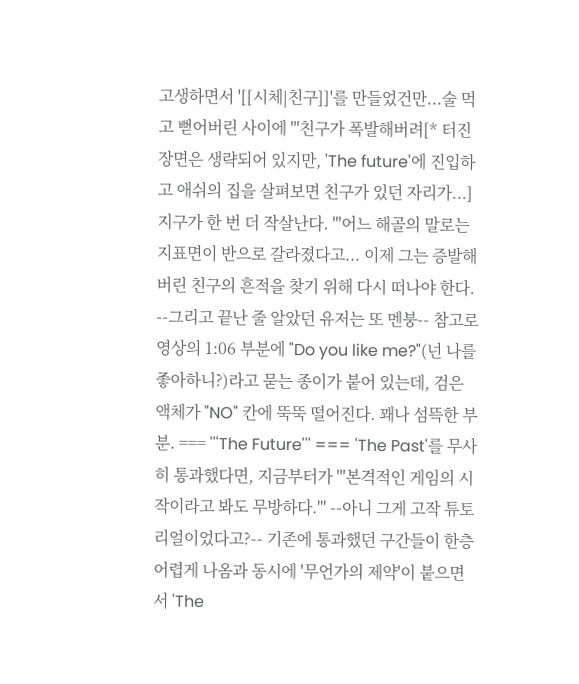고생하면서 '[[시체|친구]]'를 만들었건만...술 먹고 뻗어버린 사이에 '''친구가 폭발해버려[* 터진 장면은 생략되어 있지만, 'The future'에 진입하고 애쉬의 집을 살펴보면 친구가 있던 자리가...] 지구가 한 번 더 작살난다. '''어느 해골의 말로는 지표면이 반으로 갈라졌다고... 이제 그는 증발해버린 친구의 흔적을 찾기 위해 다시 떠나야 한다. --그리고 끝난 줄 알았던 유저는 또 멘붕-- 참고로 영상의 1:06 부분에 "Do you like me?"(넌 나를 좋아하니?)라고 묻는 종이가 붙어 있는데, 검은 액체가 "NO" 칸에 뚝뚝 떨어진다. 꽤나 섬뜩한 부분. === '''The Future''' === 'The Past'를 무사히 통과했다면, 지금부터가 '''본격적인 게임의 시작이라고 봐도 무방하다.''' --아니 그게 고작 튜토리얼이었다고?-- 기존에 통과했던 구간들이 한층 어렵게 나옴과 동시에 '무언가의 제약'이 붙으면서 'The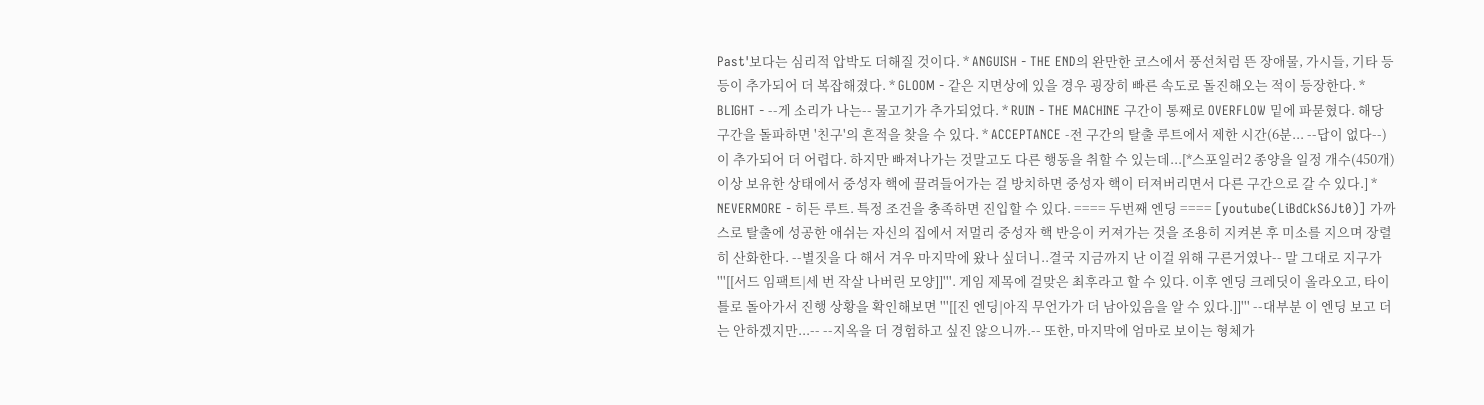Past'보다는 심리적 압박도 더해질 것이다. * ANGUISH - THE END의 완만한 코스에서 풍선처럼 뜬 장애물, 가시들, 기타 등등이 추가되어 더 복잡해졌다. * GLOOM - 같은 지면상에 있을 경우 굉장히 빠른 속도로 돌진해오는 적이 등장한다. * BLIGHT - --게 소리가 나는-- 물고기가 추가되었다. * RUIN - THE MACHINE 구간이 통째로 OVERFLOW 밑에 파묻혔다. 해당 구간을 돌파하면 '친구'의 흔적을 찾을 수 있다. * ACCEPTANCE -전 구간의 탈출 루트에서 제한 시간(6분... --답이 없다--)이 추가되어 더 어렵다. 하지만 빠져나가는 것말고도 다른 행동을 취할 수 있는데...[*스포일러2 종양을 일정 개수(450개) 이상 보유한 상태에서 중성자 핵에 끌려들어가는 걸 방치하면 중성자 핵이 터져버리면서 다른 구간으로 갈 수 있다.] * NEVERMORE - 히든 루트. 특정 조건을 충족하면 진입할 수 있다. ==== 두번째 엔딩 ==== [youtube(LiBdCkS6Jt0)] 가까스로 탈출에 성공한 애쉬는 자신의 집에서 저멀리 중성자 핵 반응이 커져가는 것을 조용히 지켜본 후 미소를 지으며 장렬히 산화한다. --별짓을 다 해서 겨우 마지막에 왔나 싶더니..결국 지금까지 난 이걸 위해 구른거였나-- 말 그대로 지구가 '''[[서드 임팩트|세 번 작살 나버린 모양]]'''. 게임 제목에 걸맞은 최후라고 할 수 있다. 이후 엔딩 크레딧이 올라오고, 타이틀로 돌아가서 진행 상황을 확인해보면 '''[[진 엔딩|아직 무언가가 더 남아있음을 알 수 있다.]]''' --대부분 이 엔딩 보고 더는 안하겠지만...-- --지옥을 더 경험하고 싶진 않으니까.-- 또한, 마지막에 엄마로 보이는 형체가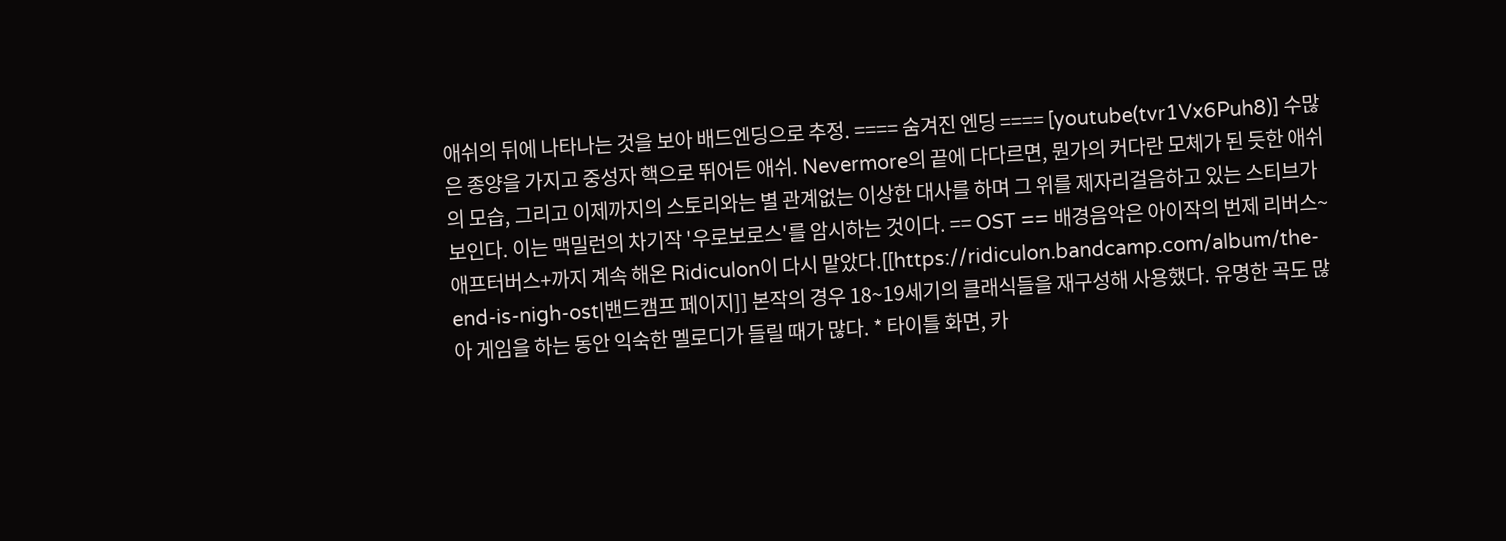애쉬의 뒤에 나타나는 것을 보아 배드엔딩으로 추정. ==== 숨겨진 엔딩 ==== [youtube(tvr1Vx6Puh8)] 수많은 종양을 가지고 중성자 핵으로 뛰어든 애쉬. Nevermore의 끝에 다다르면, 뭔가의 커다란 모체가 된 듯한 애쉬의 모습, 그리고 이제까지의 스토리와는 별 관계없는 이상한 대사를 하며 그 위를 제자리걸음하고 있는 스티브가 보인다. 이는 맥밀런의 차기작 '우로보로스'를 암시하는 것이다. == OST == 배경음악은 아이작의 번제 리버스~애프터버스+까지 계속 해온 Ridiculon이 다시 맡았다.[[https://ridiculon.bandcamp.com/album/the-end-is-nigh-ost|밴드캠프 페이지]] 본작의 경우 18~19세기의 클래식들을 재구성해 사용했다. 유명한 곡도 많아 게임을 하는 동안 익숙한 멜로디가 들릴 때가 많다. * 타이틀 화면, 카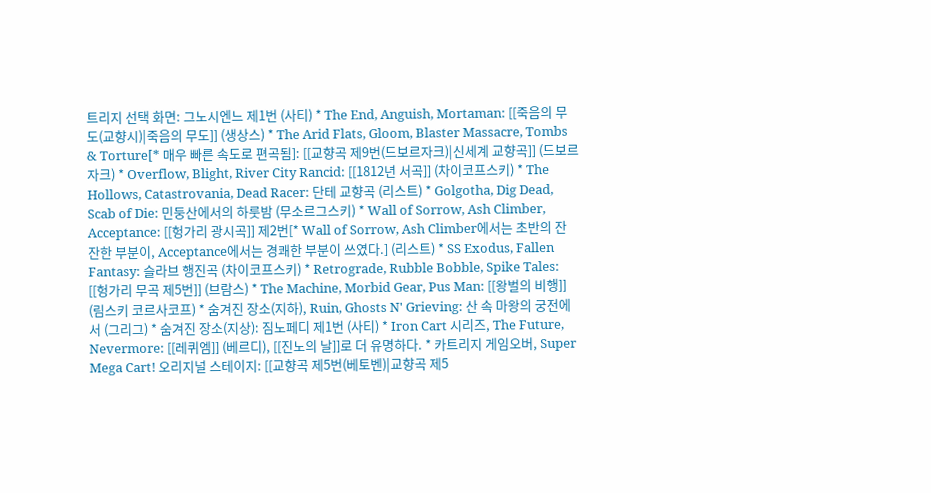트리지 선택 화면: 그노시엔느 제1번 (사티) * The End, Anguish, Mortaman: [[죽음의 무도(교향시)|죽음의 무도]] (생상스) * The Arid Flats, Gloom, Blaster Massacre, Tombs & Torture[* 매우 빠른 속도로 편곡됨]: [[교향곡 제9번(드보르자크)|신세계 교향곡]] (드보르자크) * Overflow, Blight, River City Rancid: [[1812년 서곡]] (차이코프스키) * The Hollows, Catastrovania, Dead Racer: 단테 교향곡 (리스트) * Golgotha, Dig Dead, Scab of Die: 민둥산에서의 하룻밤 (무소르그스키) * Wall of Sorrow, Ash Climber, Acceptance: [[헝가리 광시곡]] 제2번[* Wall of Sorrow, Ash Climber에서는 초반의 잔잔한 부분이, Acceptance에서는 경쾌한 부분이 쓰였다.] (리스트) * SS Exodus, Fallen Fantasy: 슬라브 행진곡 (차이코프스키) * Retrograde, Rubble Bobble, Spike Tales: [[헝가리 무곡 제5번]] (브람스) * The Machine, Morbid Gear, Pus Man: [[왕벌의 비행]] (림스키 코르사코프) * 숨겨진 장소(지하), Ruin, Ghosts N' Grieving: 산 속 마왕의 궁전에서 (그리그) * 숨겨진 장소(지상): 짐노페디 제1번 (사티) * Iron Cart 시리즈, The Future, Nevermore: [[레퀴엠]] (베르디), [[진노의 날]]로 더 유명하다. * 카트리지 게임오버, Super Mega Cart! 오리지널 스테이지: [[교향곡 제5번(베토벤)|교향곡 제5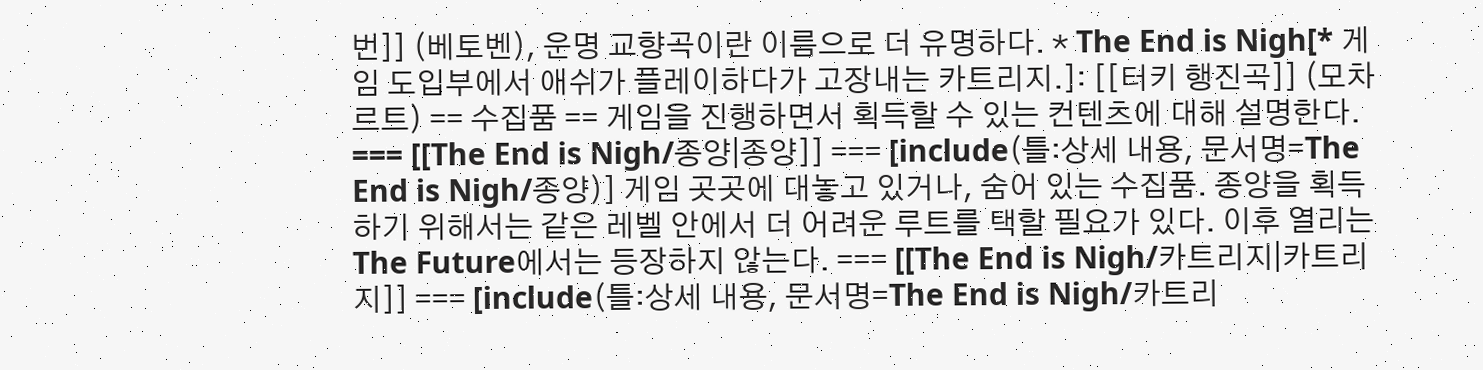번]] (베토벤), 운명 교향곡이란 이름으로 더 유명하다. * The End is Nigh[* 게임 도입부에서 애쉬가 플레이하다가 고장내는 카트리지.]: [[터키 행진곡]] (모차르트) == 수집품 == 게임을 진행하면서 획득할 수 있는 컨텐츠에 대해 설명한다. === [[The End is Nigh/종양|종양]] === [include(틀:상세 내용, 문서명=The End is Nigh/종양)] 게임 곳곳에 대놓고 있거나, 숨어 있는 수집품. 종양을 획득하기 위해서는 같은 레벨 안에서 더 어려운 루트를 택할 필요가 있다. 이후 열리는 The Future에서는 등장하지 않는다. === [[The End is Nigh/카트리지|카트리지]] === [include(틀:상세 내용, 문서명=The End is Nigh/카트리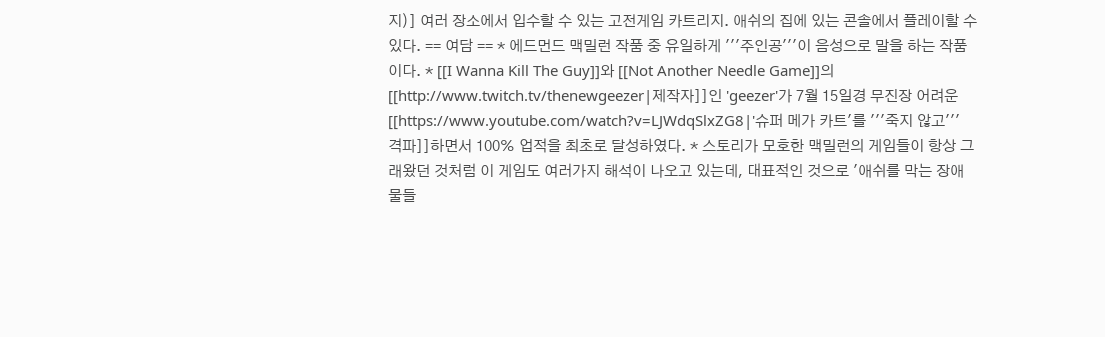지)] 여러 장소에서 입수할 수 있는 고전게임 카트리지. 애쉬의 집에 있는 콘솔에서 플레이할 수 있다. == 여담 == * 에드먼드 맥밀런 작품 중 유일하게 '''주인공'''이 음성으로 말을 하는 작품이다. * [[I Wanna Kill The Guy]]와 [[Not Another Needle Game]]의 [[http://www.twitch.tv/thenewgeezer|제작자]]인 'geezer'가 7월 15일경 무진장 어려운 [[https://www.youtube.com/watch?v=LJWdqSlxZG8|'슈퍼 메가 카트'를 '''죽지 않고''' 격파]]하면서 100% 업적을 최초로 달성하였다. * 스토리가 모호한 맥밀런의 게임들이 항상 그래왔던 것처럼 이 게임도 여러가지 해석이 나오고 있는데, 대표적인 것으로 '애쉬를 막는 장애물들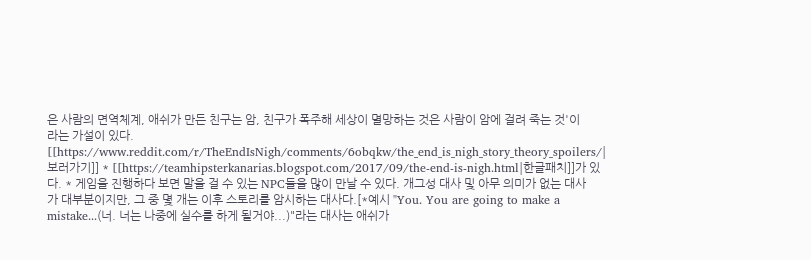은 사람의 면역체계, 애쉬가 만든 친구는 암, 친구가 폭주해 세상이 멸망하는 것은 사람이 암에 걸려 죽는 것'이라는 가설이 있다. [[https://www.reddit.com/r/TheEndIsNigh/comments/6obqkw/the_end_is_nigh_story_theory_spoilers/|보러가기]] * [[https://teamhipsterkanarias.blogspot.com/2017/09/the-end-is-nigh.html|한글패치]]가 있다. * 게임을 진행하다 보면 말을 걸 수 있는 NPC들을 많이 만날 수 있다. 개그성 대사 및 아무 의미가 없는 대사가 대부분이지만, 그 중 몇 개는 이후 스토리를 암시하는 대사다.[*예시 "You. You are going to make a mistake...(너. 너는 나중에 실수를 하게 될거야...)"라는 대사는 애쉬가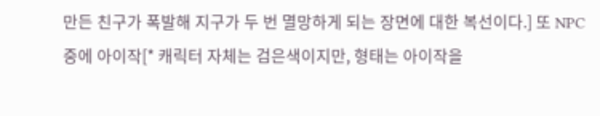만든 친구가 폭발해 지구가 두 번 멸망하게 되는 장면에 대한 복선이다.] 또 NPC 중에 아이작[* 캐릭터 자체는 검은색이지만, 형태는 아이작을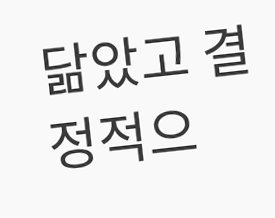닮았고 결정적으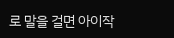로 말을 걸면 아이작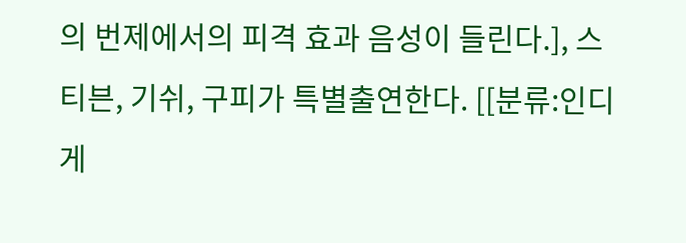의 번제에서의 피격 효과 음성이 들린다.], 스티븐, 기쉬, 구피가 특별출연한다. [[분류:인디 게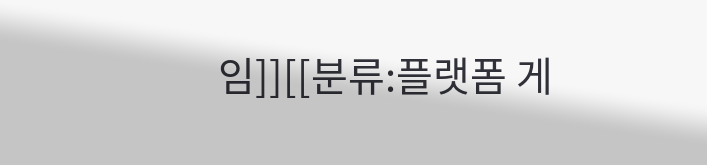임]][[분류:플랫폼 게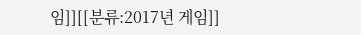임]][[분류:2017년 게임]]